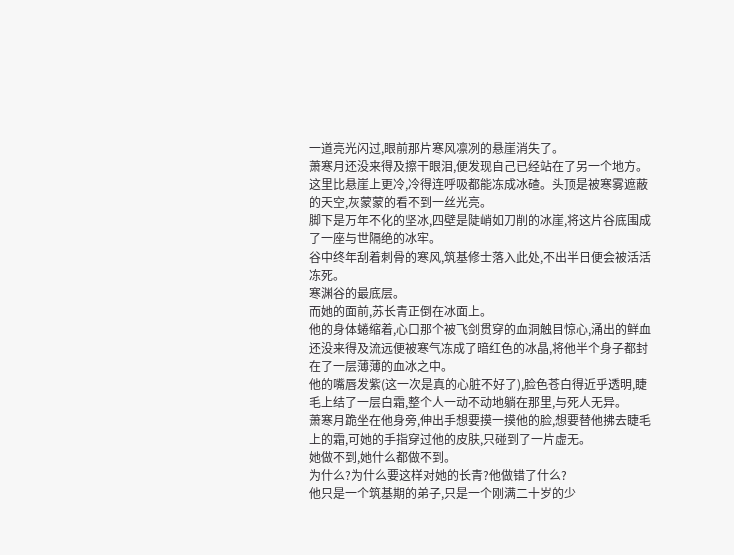一道亮光闪过,眼前那片寒风凛冽的悬崖消失了。
萧寒月还没来得及擦干眼泪,便发现自己已经站在了另一个地方。
这里比悬崖上更冷,冷得连呼吸都能冻成冰碴。头顶是被寒雾遮蔽的天空,灰蒙蒙的看不到一丝光亮。
脚下是万年不化的坚冰,四壁是陡峭如刀削的冰崖,将这片谷底围成了一座与世隔绝的冰牢。
谷中终年刮着刺骨的寒风,筑基修士落入此处,不出半日便会被活活冻死。
寒渊谷的最底层。
而她的面前,苏长青正倒在冰面上。
他的身体蜷缩着,心口那个被飞剑贯穿的血洞触目惊心,涌出的鲜血还没来得及流远便被寒气冻成了暗红色的冰晶,将他半个身子都封在了一层薄薄的血冰之中。
他的嘴唇发紫(这一次是真的心脏不好了),脸色苍白得近乎透明,睫毛上结了一层白霜,整个人一动不动地躺在那里,与死人无异。
萧寒月跪坐在他身旁,伸出手想要摸一摸他的脸,想要替他拂去睫毛上的霜,可她的手指穿过他的皮肤,只碰到了一片虚无。
她做不到,她什么都做不到。
为什么?为什么要这样对她的长青?他做错了什么?
他只是一个筑基期的弟子,只是一个刚满二十岁的少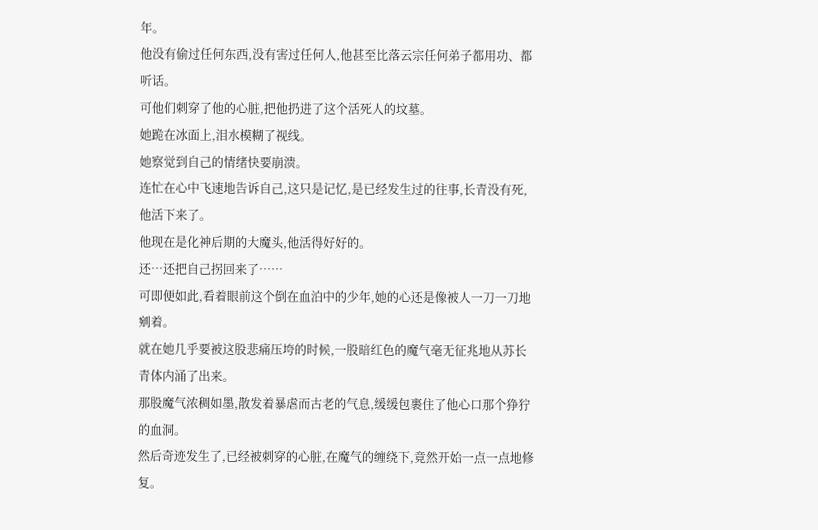年。
他没有偷过任何东西,没有害过任何人,他甚至比落云宗任何弟子都用功、都听话。
可他们刺穿了他的心脏,把他扔进了这个活死人的坟墓。
她跪在冰面上,泪水模糊了视线。
她察觉到自己的情绪快要崩溃。
连忙在心中飞速地告诉自己,这只是记忆,是已经发生过的往事,长青没有死,他活下来了。
他现在是化神后期的大魔头,他活得好好的。
还…还把自己拐回来了……
可即便如此,看着眼前这个倒在血泊中的少年,她的心还是像被人一刀一刀地剜着。
就在她几乎要被这股悲痛压垮的时候,一股暗红色的魔气毫无征兆地从苏长青体内涌了出来。
那股魔气浓稠如墨,散发着暴虐而古老的气息,缓缓包裹住了他心口那个狰狞的血洞。
然后奇迹发生了,已经被刺穿的心脏,在魔气的缠绕下,竟然开始一点一点地修复。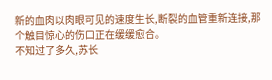新的血肉以肉眼可见的速度生长,断裂的血管重新连接,那个触目惊心的伤口正在缓缓愈合。
不知过了多久,苏长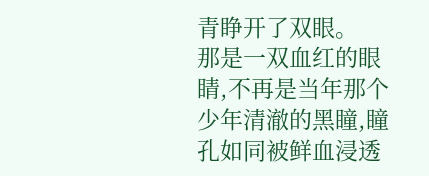青睁开了双眼。
那是一双血红的眼睛,不再是当年那个少年清澈的黑瞳,瞳孔如同被鲜血浸透